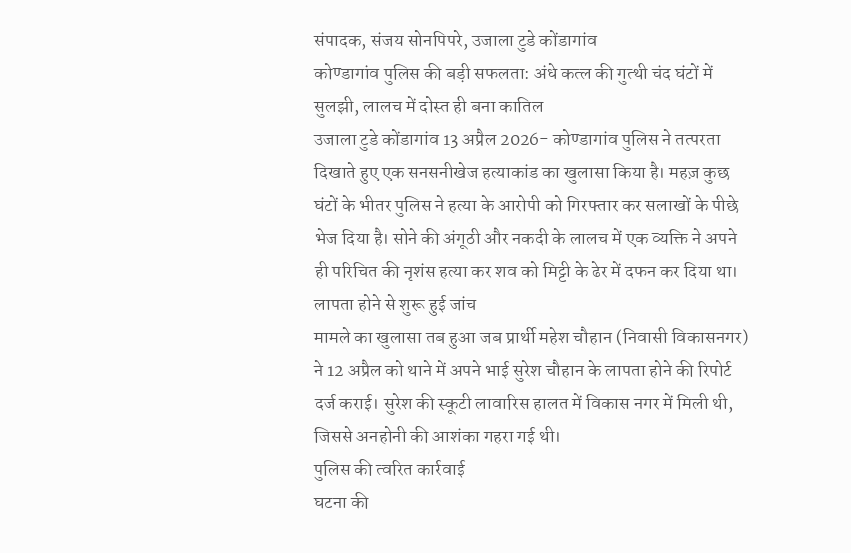संपादक, संजय सोनपिपरे, उजाला टुडे कोंडागांव
कोण्डागांव पुलिस की बड़ी सफलता: अंधे कत्ल की गुत्थी चंद घंटों में सुलझी, लालच में दोस्त ही बना कातिल
उजाला टुडे कोंडागांव 13 अप्रैल 2026- कोण्डागांव पुलिस ने तत्परता दिखाते हुए एक सनसनीखेज हत्याकांड का खुलासा किया है। महज़ कुछ घंटों के भीतर पुलिस ने हत्या के आरोपी को गिरफ्तार कर सलाखों के पीछे भेज दिया है। सोने की अंगूठी और नकदी के लालच में एक व्यक्ति ने अपने ही परिचित की नृशंस हत्या कर शव को मिट्टी के ढेर में दफन कर दिया था।
लापता होने से शुरू हुई जांच
मामले का खुलासा तब हुआ जब प्रार्थी महेश चौहान (निवासी विकासनगर) ने 12 अप्रैल को थाने में अपने भाई सुरेश चौहान के लापता होने की रिपोर्ट दर्ज कराई। सुरेश की स्कूटी लावारिस हालत में विकास नगर में मिली थी, जिससे अनहोनी की आशंका गहरा गई थी।
पुलिस की त्वरित कार्रवाई
घटना की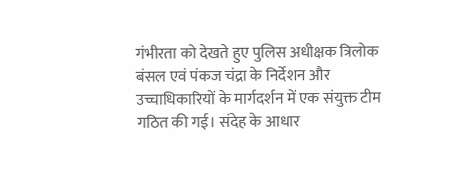गंभीरता को देखते हुए पुलिस अधीक्षक त्रिलोक बंसल एवं पंकज चंद्रा के निर्देशन और उच्चाधिकारियों के मार्गदर्शन में एक संयुक्त टीम गठित की गई। संदेह के आधार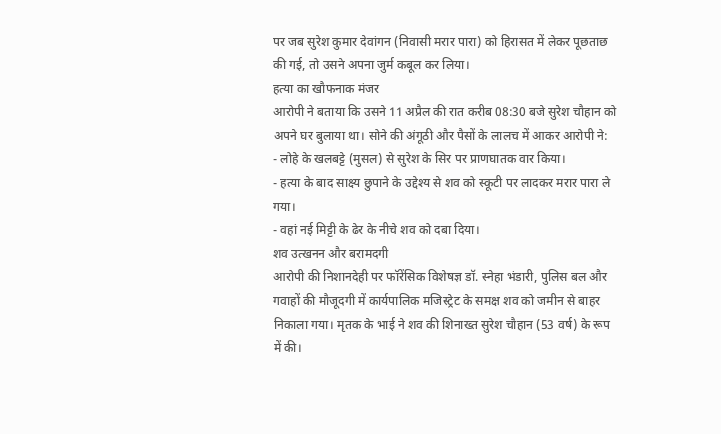पर जब सुरेश कुमार देवांगन (निवासी मरार पारा) को हिरासत में लेकर पूछताछ की गई, तो उसने अपना जुर्म कबूल कर लिया।
हत्या का खौफनाक मंजर
आरोपी ने बताया कि उसने 11 अप्रैल की रात करीब 08:30 बजे सुरेश चौहान को अपने घर बुलाया था। सोने की अंगूठी और पैसों के लालच में आकर आरोपी ने:
- लोहे के खलबट्टे (मुसल) से सुरेश के सिर पर प्राणघातक वार किया।
- हत्या के बाद साक्ष्य छुपाने के उद्देश्य से शव को स्कूटी पर लादकर मरार पारा ले गया।
- वहां नई मिट्टी के ढेर के नीचे शव को दबा दिया।
शव उत्खनन और बरामदगी
आरोपी की निशानदेही पर फॉरेंसिक विशेषज्ञ डॉ. स्नेहा भंडारी, पुलिस बल और गवाहों की मौजूदगी में कार्यपालिक मजिस्ट्रेट के समक्ष शव को जमीन से बाहर निकाला गया। मृतक के भाई ने शव की शिनाख्त सुरेश चौहान (53 वर्ष) के रूप में की।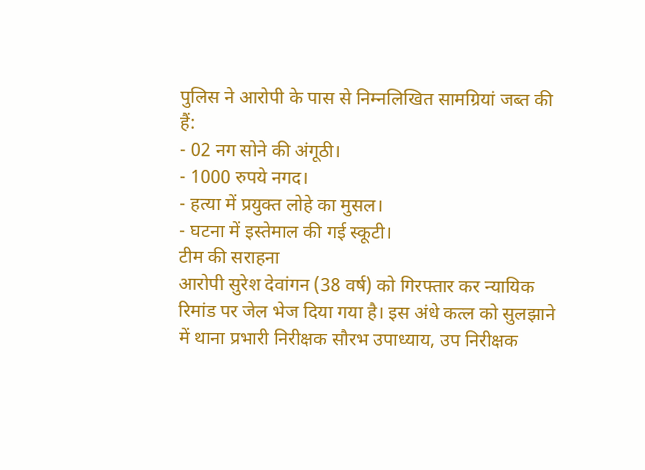पुलिस ने आरोपी के पास से निम्नलिखित सामग्रियां जब्त की हैं:
- 02 नग सोने की अंगूठी।
- 1000 रुपये नगद।
- हत्या में प्रयुक्त लोहे का मुसल।
- घटना में इस्तेमाल की गई स्कूटी।
टीम की सराहना
आरोपी सुरेश देवांगन (38 वर्ष) को गिरफ्तार कर न्यायिक रिमांड पर जेल भेज दिया गया है। इस अंधे कत्ल को सुलझाने में थाना प्रभारी निरीक्षक सौरभ उपाध्याय, उप निरीक्षक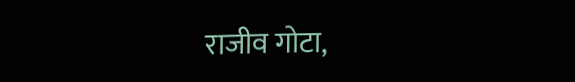राजीव गोटा,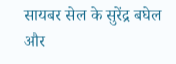सायबर सेल के सुरेंद्र बघेल और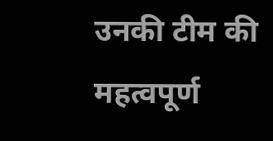उनकी टीम की महत्वपूर्ण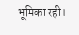भूमिका रही।